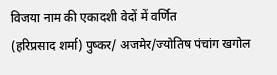विजया नाम की एकादशी वेदों में वर्णित
(हरिप्रसाद शर्मा) पुष्कर/ अजमेर/ज्योतिष पंचांग खगोल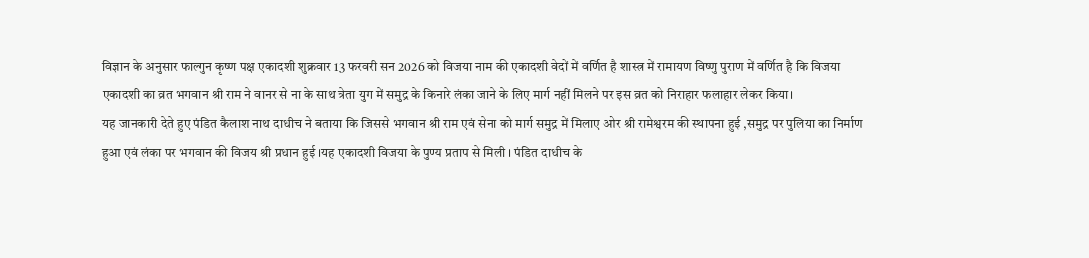विज्ञान के अनुसार फाल्गुन कृष्ण पक्ष एकादशी शुक्रवार 13 फरवरी सन 2026 को विजया नाम की एकादशी वेदों में वर्णित है शास्त्र में रामायण विष्णु पुराण में वर्णित है कि विजया एकादशी का व्रत भगवान श्री राम ने वानर से ना के साथ त्रेता युग में समुद्र के किनारे लंका जाने के लिए मार्ग नहीं मिलने पर इस व्रत को निराहार फलाहार लेकर किया।
यह जानकारी देते हुए पंडित कैलाश नाथ दाधीच ने बताया कि जिससे भगवान श्री राम एवं सेना को मार्ग समुद्र में मिलाए ओर श्री रामेश्वरम की स्थापना हुई ,समुद्र पर पुलिया का निर्माण हुआ एवं लंका पर भगवान की विजय श्री प्रधान हुई ।यह एकादशी विजया के पुण्य प्रताप से मिली । पंडित दाधीच के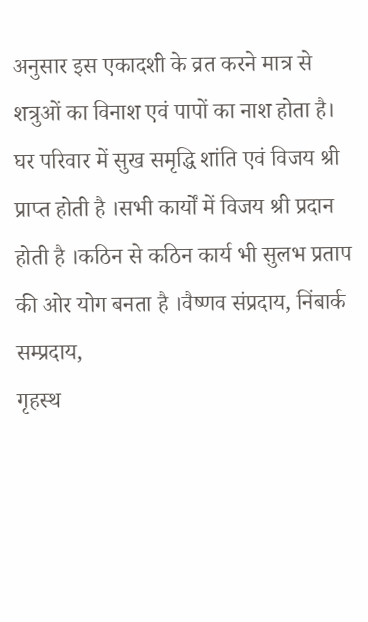अनुसार इस एकादशी के व्रत करने मात्र से शत्रुओं का विनाश एवं पापों का नाश होता है। घर परिवार में सुख समृद्धि शांति एवं विजय श्री प्राप्त होती है ।सभी कार्यों में विजय श्री प्रदान होती है ।कठिन से कठिन कार्य भी सुलभ प्रताप की ओर योग बनता है ।वैष्णव संप्रदाय, निंबार्क सम्प्रदाय,
गृहस्थ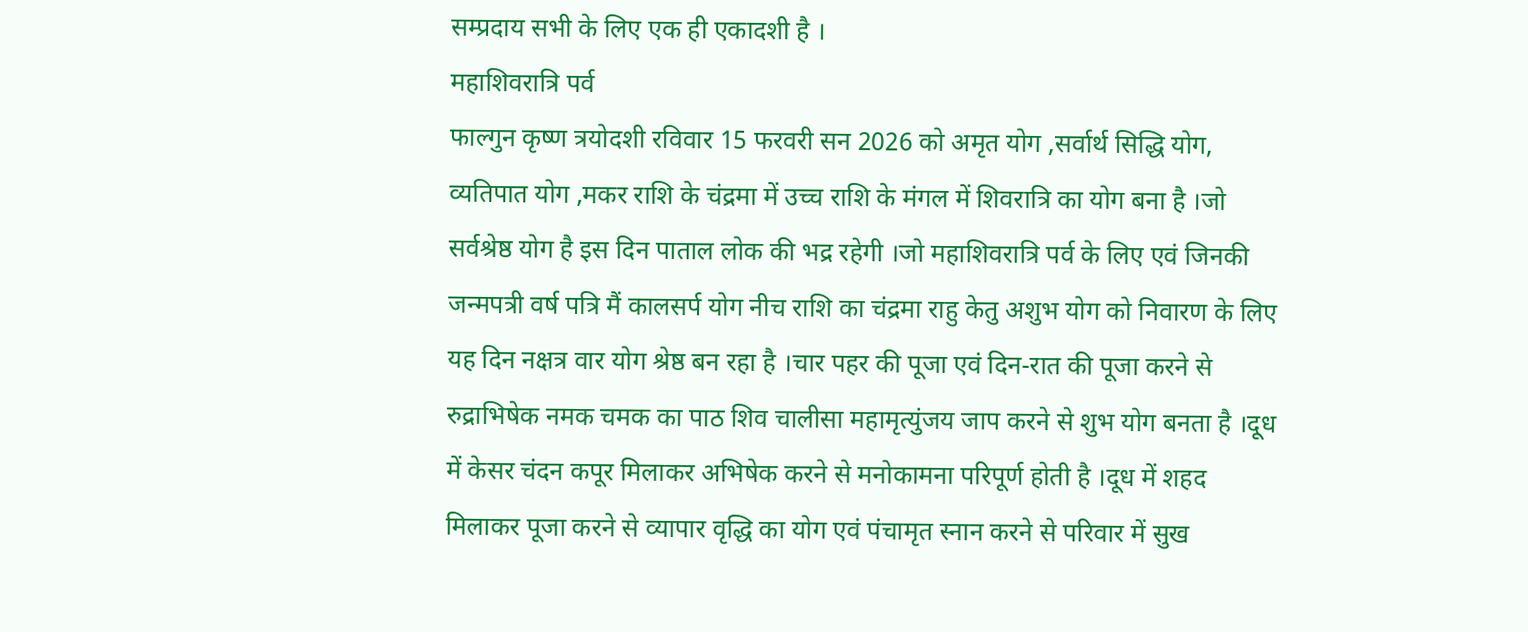सम्प्रदाय सभी के लिए एक ही एकादशी है ।
महाशिवरात्रि पर्व
फाल्गुन कृष्ण त्रयोदशी रविवार 15 फरवरी सन 2026 को अमृत योग ,सर्वार्थ सिद्धि योग, व्यतिपात योग ,मकर राशि के चंद्रमा में उच्च राशि के मंगल में शिवरात्रि का योग बना है ।जो सर्वश्रेष्ठ योग है इस दिन पाताल लोक की भद्र रहेगी ।जो महाशिवरात्रि पर्व के लिए एवं जिनकी जन्मपत्री वर्ष पत्रि मैं कालसर्प योग नीच राशि का चंद्रमा राहु केतु अशुभ योग को निवारण के लिए यह दिन नक्षत्र वार योग श्रेष्ठ बन रहा है ।चार पहर की पूजा एवं दिन-रात की पूजा करने से रुद्राभिषेक नमक चमक का पाठ शिव चालीसा महामृत्युंजय जाप करने से शुभ योग बनता है ।दूध में केसर चंदन कपूर मिलाकर अभिषेक करने से मनोकामना परिपूर्ण होती है ।दूध में शहद मिलाकर पूजा करने से व्यापार वृद्धि का योग एवं पंचामृत स्नान करने से परिवार में सुख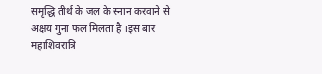समृद्धि तीर्थ के जल के स्नान करवाने से अक्षय गुना फल मिलता है ।इस बार महाशिवरात्रि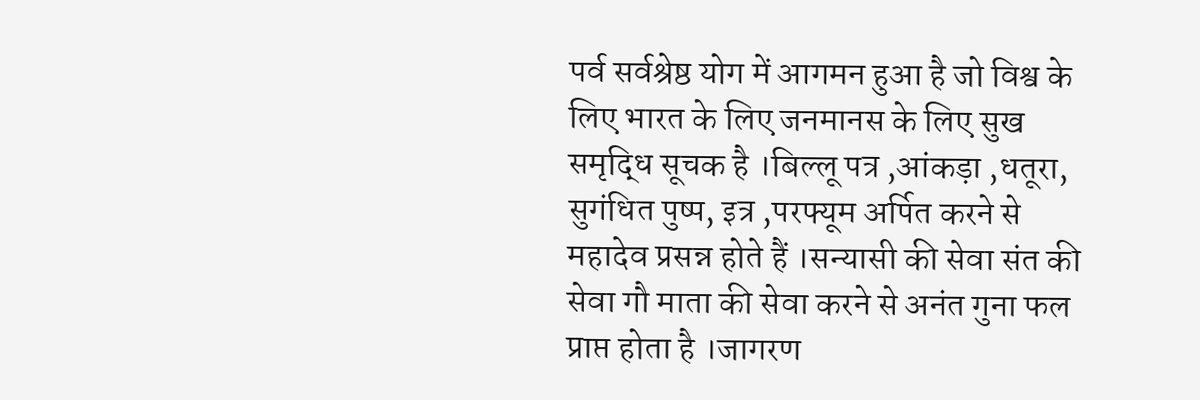पर्व सर्वश्रेष्ठ योग में आगमन हुआ है जो विश्व के लिए भारत के लिए जनमानस के लिए सुख समृद्धि सूचक है ।बिल्लू पत्र ,आंकड़ा ,धतूरा, सुगंधित पुष्प, इत्र ,परफ्यूम अर्पित करने से महादेव प्रसन्न होते हैं ।सन्यासी की सेवा संत की सेवा गौ माता की सेवा करने से अनंत गुना फल प्राप्त होता है ।जागरण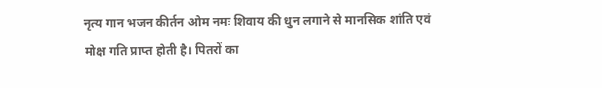नृत्य गान भजन कीर्तन ओम नमः शिवाय की धुन लगाने से मानसिक शांति एवं मोक्ष गति प्राप्त होती है। पितरों का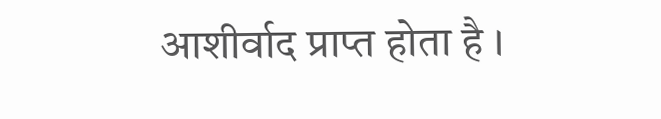आशीर्वाद प्राप्त होता है ।